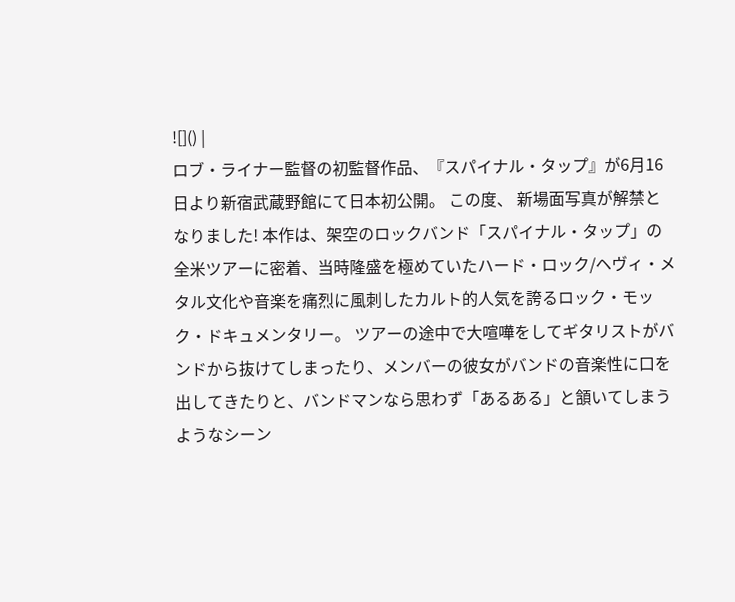![]() |
ロブ・ライナー監督の初監督作品、『スパイナル・タップ』が6月16日より新宿武蔵野館にて日本初公開。 この度、 新場面写真が解禁となりました! 本作は、架空のロックバンド「スパイナル・タップ」の全米ツアーに密着、当時隆盛を極めていたハード・ロック/ヘヴィ・メタル文化や音楽を痛烈に風刺したカルト的人気を誇るロック・モック・ドキュメンタリー。 ツアーの途中で大喧嘩をしてギタリストがバンドから抜けてしまったり、メンバーの彼女がバンドの音楽性に口を出してきたりと、バンドマンなら思わず「あるある」と頷いてしまうようなシーン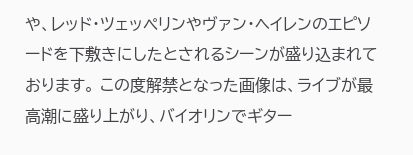や、レッド・ツェッペリンやヴァン・ヘイレンのエピソードを下敷きにしたとされるシーンが盛り込まれております。 この度解禁となった画像は、ライブが最高潮に盛り上がり、バイオリンでギター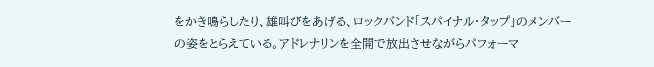をかき鳴らしたり、雄叫びをあげる、ロックバンド「スパイナル・タップ」のメンバーの姿をとらえている。アドレナリンを全開で放出させながらパフォーマ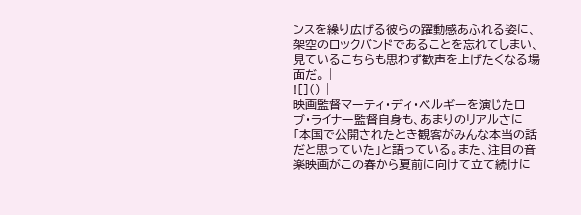ンスを繰り広げる彼らの躍動感あふれる姿に、架空のロックバンドであることを忘れてしまい、見ているこちらも思わず歓声を上げたくなる場面だ。 |
![]() |
映画監督マーティ・ディ・ベルギーを演じたロブ・ライナー監督自身も、あまりのリアルさに「本国で公開されたとき観客がみんな本当の話だと思っていた」と語っている。また、注目の音楽映画がこの春から夏前に向けて立て続けに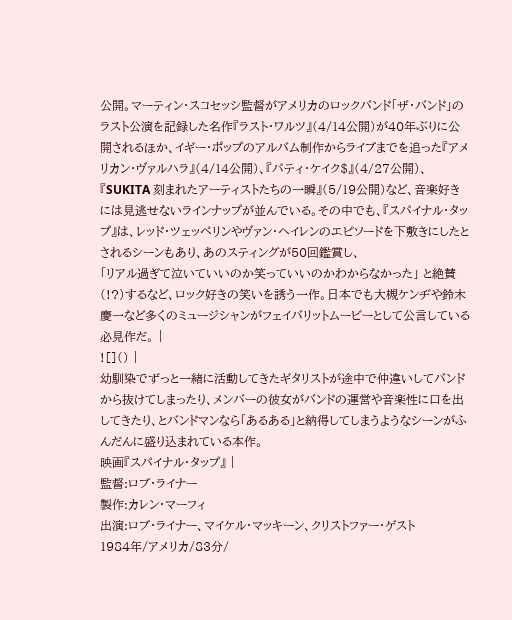公開。マーティン・スコセッシ監督がアメリカのロックバンド「ザ・バンド」のラスト公演を記録した名作『ラスト・ワルツ』(4/14公開)が40年ぶりに公開されるほか、イギー・ポップのアルバム制作からライブまでを追った『アメリカン・ヴァルハラ』(4/14公開)、『パティ・ケイク$』(4/27公開)、『SUKITA 刻まれたアーティストたちの一瞬』(5/19公開)など、音楽好きには見逃せないラインナップが並んでいる。その中でも、『スパイナル・タップ』は、レッド・ツェッペリンやヴァン・ヘイレンのエピソードを下敷きにしたとされるシーンもあり、あのスティングが50回鑑賞し、
「リアル過ぎて泣いていいのか笑っていいのかわからなかった」 と絶賛(!?)するなど、ロック好きの笑いを誘う一作。日本でも大槻ケンヂや鈴木慶一など多くのミュージシャンがフェイバリットムービーとして公言している必見作だ。 |
![]() |
幼馴染でずっと一緒に活動してきたギタリストが途中で仲違いしてバンドから抜けてしまったり、メンバーの彼女がバンドの運営や音楽性に口を出してきたり、とバンドマンなら「あるある」と納得してしまうようなシーンがふんだんに盛り込まれている本作。
映画『スパイナル・タップ』 |
監督:ロブ・ライナー
製作:カレン・マーフィ
出演:ロブ・ライナー、マイケル・マッキーン、クリストファー・ゲスト
1984年/アメリカ/83分/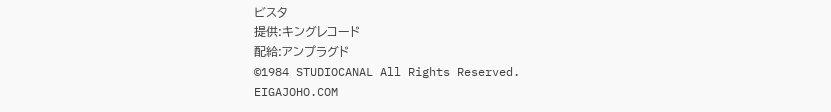ビスタ
提供:キングレコード
配給:アンプラグド
©1984 STUDIOCANAL All Rights Reserved.
EIGAJOHO.COM